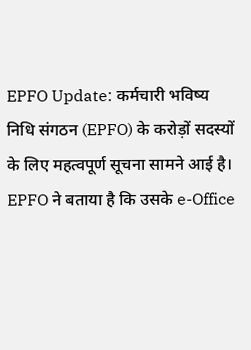EPFO Update: कर्मचारी भविष्य निधि संगठन (EPFO) के करोड़ों सदस्यों के लिए महत्वपूर्ण सूचना सामने आई है। EPFO ने बताया है कि उसके e-Office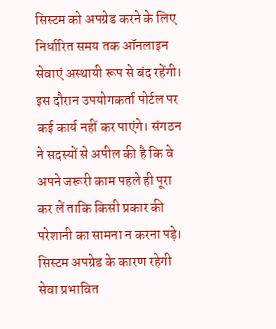सिस्टम को अपग्रेड करने के लिए निर्धारित समय तक ऑनलाइन सेवाएं अस्थायी रूप से बंद रहेंगी। इस दौरान उपयोगकर्ता पोर्टल पर कई कार्य नहीं कर पाएंगे। संगठन ने सदस्यों से अपील की है कि वे अपने जरूरी काम पहले ही पूरा कर लें ताकि किसी प्रकार की परेशानी का सामना न करना पड़े।
सिस्टम अपग्रेड के कारण रहेगी सेवा प्रभावित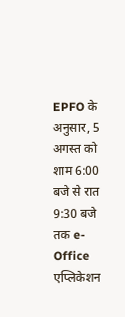EPFO के अनुसार, 5 अगस्त को शाम 6:00 बजे से रात 9:30 बजे तक e-Office एप्लिकेशन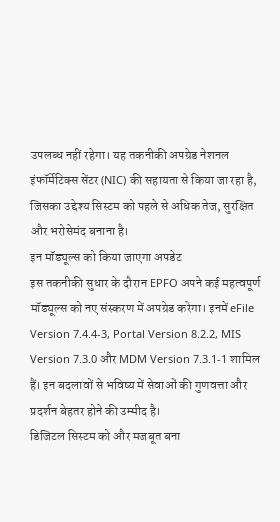उपलब्ध नहीं रहेगा। यह तकनीकी अपग्रेड नेशनल इंफॉर्मेटिक्स सेंटर (NIC) की सहायता से किया जा रहा है, जिसका उद्देश्य सिस्टम को पहले से अधिक तेज, सुरक्षित और भरोसेमंद बनाना है।
इन मॉड्यूल्स को किया जाएगा अपडेट
इस तकनीकी सुधार के दौरान EPFO अपने कई महत्वपूर्ण मॉड्यूल्स को नए संस्करण में अपग्रेड करेगा। इनमें eFile Version 7.4.4-3, Portal Version 8.2.2, MIS Version 7.3.0 और MDM Version 7.3.1-1 शामिल हैं। इन बदलावों से भविष्य में सेवाओं की गुणवत्ता और प्रदर्शन बेहतर होने की उम्मीद है।
डिजिटल सिस्टम को और मजबूत बना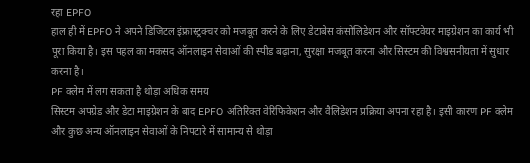रहा EPFO
हाल ही में EPFO ने अपने डिजिटल इंफ्रास्ट्रक्चर को मजबूत करने के लिए डेटाबेस कंसोलिडेशन और सॉफ्टवेयर माइग्रेशन का कार्य भी पूरा किया है। इस पहल का मकसद ऑनलाइन सेवाओं की स्पीड बढ़ाना, सुरक्षा मजबूत करना और सिस्टम की विश्वसनीयता में सुधार करना है।
PF क्लेम में लग सकता है थोड़ा अधिक समय
सिस्टम अपग्रेड और डेटा माइग्रेशन के बाद EPFO अतिरिक्त वेरिफिकेशन और वैलिडेशन प्रक्रिया अपना रहा है। इसी कारण PF क्लेम और कुछ अन्य ऑनलाइन सेवाओं के निपटारे में सामान्य से थोड़ा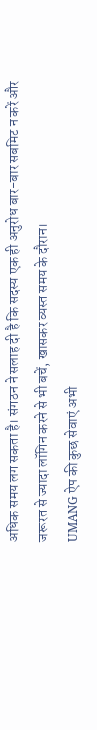अधिक समय लग सकता है। संगठन ने सलाह दी है कि सदस्य एक ही अनुरोध बार-बार सबमिट न करें और जरूरत से ज्यादा लॉगिन करने से भी बचें, खासकर व्यस्त समय के दौरान।
UMANG ऐप की कुछ सेवाएं अभी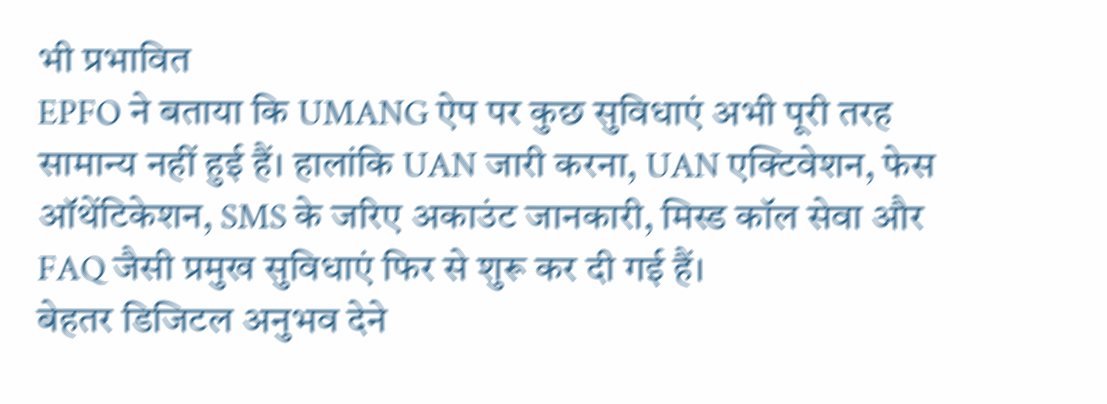भी प्रभावित
EPFO ने बताया कि UMANG ऐप पर कुछ सुविधाएं अभी पूरी तरह सामान्य नहीं हुई हैं। हालांकि UAN जारी करना, UAN एक्टिवेशन, फेस ऑथेंटिकेशन, SMS के जरिए अकाउंट जानकारी, मिस्ड कॉल सेवा और FAQ जैसी प्रमुख सुविधाएं फिर से शुरू कर दी गई हैं।
बेहतर डिजिटल अनुभव देने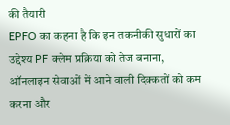की तैयारी
EPFO का कहना है कि इन तकनीकी सुधारों का उद्देश्य PF क्लेम प्रक्रिया को तेज बनाना, ऑनलाइन सेवाओं में आने वाली दिक्कतों को कम करना और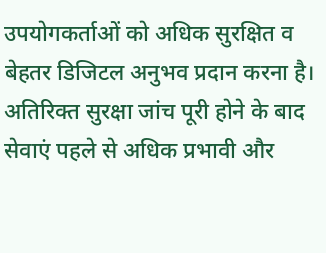उपयोगकर्ताओं को अधिक सुरक्षित व बेहतर डिजिटल अनुभव प्रदान करना है। अतिरिक्त सुरक्षा जांच पूरी होने के बाद सेवाएं पहले से अधिक प्रभावी और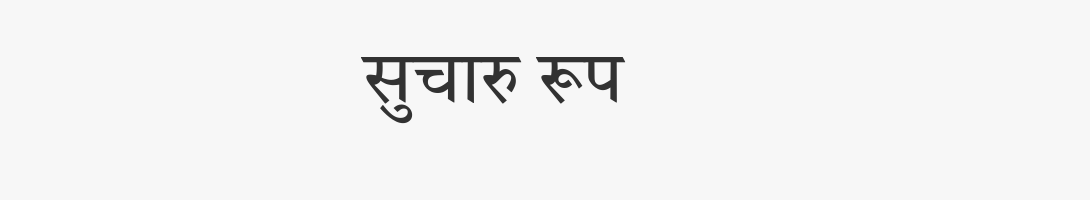सुचारु रूप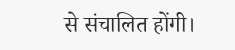से संचालित होंगी।